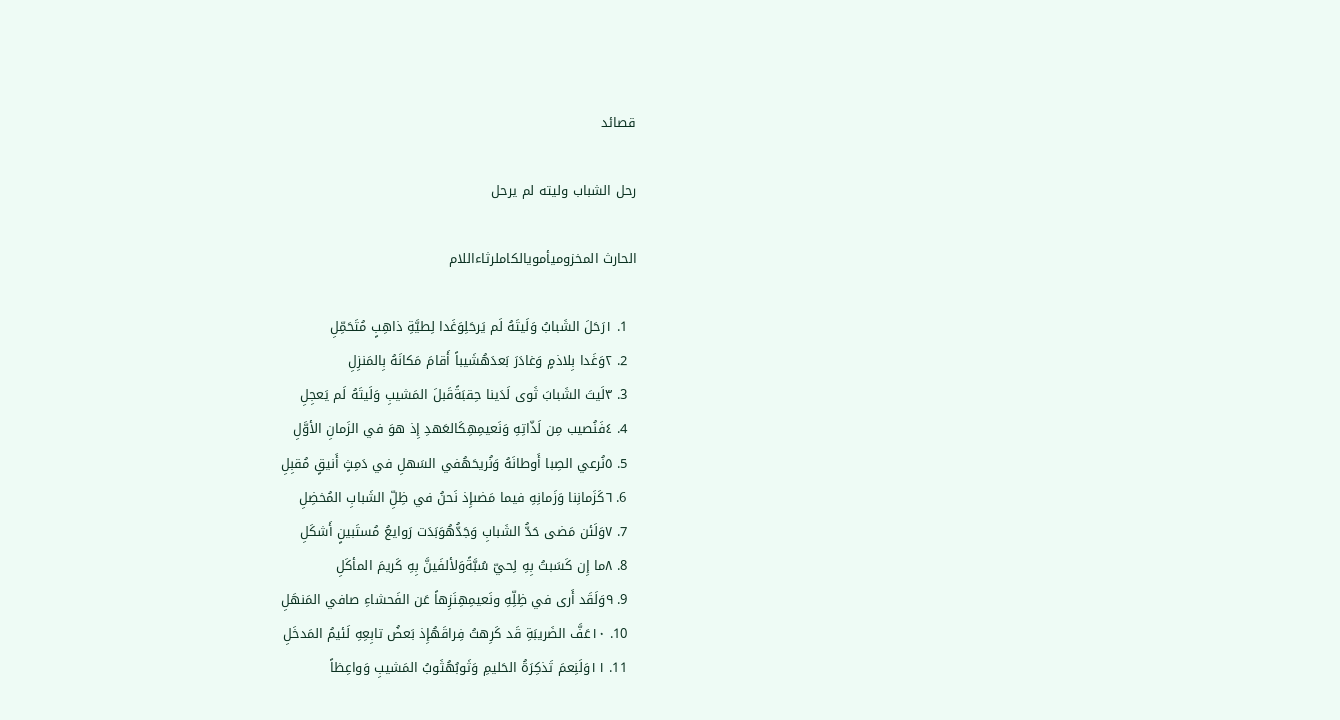قصائد

رحل الشباب وليته لم يرحل

الحارث المخزوميأمويالكاملرثاءاللام

  1. ١رَحَلَ الشَبابُ وَلَيتَهُ لَم يَرحَلِوَغَدا لِطيَّةِ ذاهِبٍ مُتَحَمِّلِ
  2. ٢وَغَدا بِلاذمٍ وَغادَرَ بَعدَهُشَيباً أَقامَ مَكانَهُ بِالمَنزِلِ
  3. ٣لَيتَ الشَبابَ ثَوى لَدَينا حِقبَةًقَبلَ المَشيبِ وَلَيتَهُ لَم يَعجِلِ
  4. ٤فَنُصيب مِن لَذّاتِهِ وَنَعيمِهِكَالعَهدِ إِذ هوَ في الزَمانِ الأوَّلِ
  5. ٥نُرعي الصِبا أَوطانَهُ وَنُريحَهُفي السَهلِ في دَمِثٍ أَنيقٍ مُقبِلِ
  6. ٦كَزَمانِنا وَزَمانِهِ فيما مَضىإِذ نَحنُ في ظِلِّ الشَبابِ المُخضِلِ
  7. ٧وَلَئن مَضى حَدُّ الشَبابِ وَجَدُّهُوَبَدَت رَوايعُ مُستَبينٍ أَشكَلِ
  8. ٨ما إِن كَسَبتُ بِهِ لِحيّ سُبَّةًوَلألفَينَّ بِهِ كَريمَ المأكَلِ
  9. ٩وَلَقَد أَرى في ظِلِّهِ ونَعيمِهِنَزِهاً عَن الفَحشاءِ صافي المَنهَلِ
  10. ١٠عَفَّ الضَريبَةِ قَد كَرِهتُ فِراقَهُإِذ بَعضُ تابِعِهِ لَئيمُ المَدخَلِ
  11. ١١وَلَنِعمَ تَذكِرَةُ الحَليمِ وَثَوبُهُثَوبُ المَشيبِ وَواعِظاً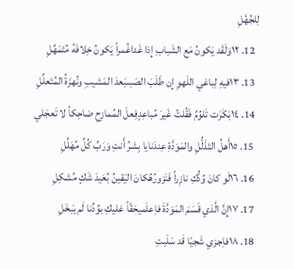لِلجُهَّلِ
  12. ١٢وَلَقَد يَكونُ مَع الشَبابِ إِذا غَداغُمراً يَكونُ خِلافَهُ مُتَمَهِّلِ
  13. ١٣فيهِ لِباغي اللَهوِ إِن طَلَبَ الصَبىبَعدَ المَشيبِ ونُهزَةُ المُتَعلِّلِ
  14. ١٤بَكَرَت تَلوُمُ فَقُلتُ غَيرَ مُباعِدٍفِعلَ المُمازِحِ ضاحِكاً لا تَعجَلي
  15. ١٥أَهلُ التَذَلُّلِ والمَوَدَّةِ عِندَنايا بِشرُ أَنتِ وَرَبِّ كُلِّ مُهَلِّلِ
  16. ١٦لَو كانَ وُدُّكِ نازِراً فَنَزورُهُكانَ اليَقينُ بُعَيدَ شَكٍ مُشكِلِ
  17. ١٧إِنَّ الَّذي قَسَمَ المَوَدَّةَ فاِعلَميحَقّاً عَليكِ بوُدِّنا لَم يَبخَلِ
  18. ١٨فاِجزي شَجيّا قَد سَلَبتِ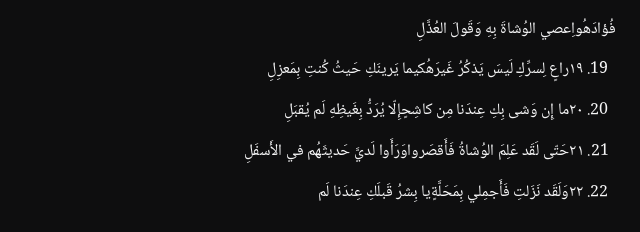فُؤادَهُواِعصي الوُشاةَ بِهِ وَقَولَ العُذَّلِ
  19. ١٩راعٍ لِسرِّكِ لَيسَ يَذكُرُ غَيرَهُكيما يَرينَكِ حَيثُ كُنتِ بِمَعزِلِ
  20. ٢٠ما إِن وَشى بِكِ عِندَنا مِن كاشِحٍإِلّا يُرَدُّ بِغَيظِهِ لَم يُقبَلِ
  21. ٢١حَتّى لَقَد عَلِمَ الوُشاةُ فَأَقصَرواوَرَأَوا لَديَّ حَديثَهُم في الأَسفَلِ
  22. ٢٢وَلَقَد نَزَلتِ فَأَجمِلي بِمَحَلَّةٍيا بِشرُ قَبلَكِ عِندَنا لَم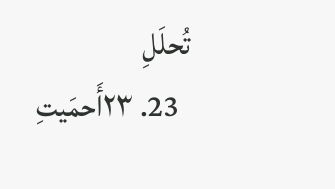تُحلَلِ
  23. ٢٣أَحمَيتِ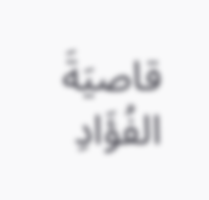قاصيَةَ الفُؤَادِ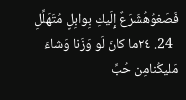فَصَغوُهُشَرَعٌ إِلَيكِ بِوابِلٍ مُتَهَلِّلِ
  24. ٢٤ما كانَ لَو وَزَنا وَشاءَ مَليكُنامِن حُبِّ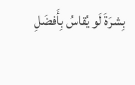بِشرَةَ لَو يُقاسُ بِأَفضَلِ